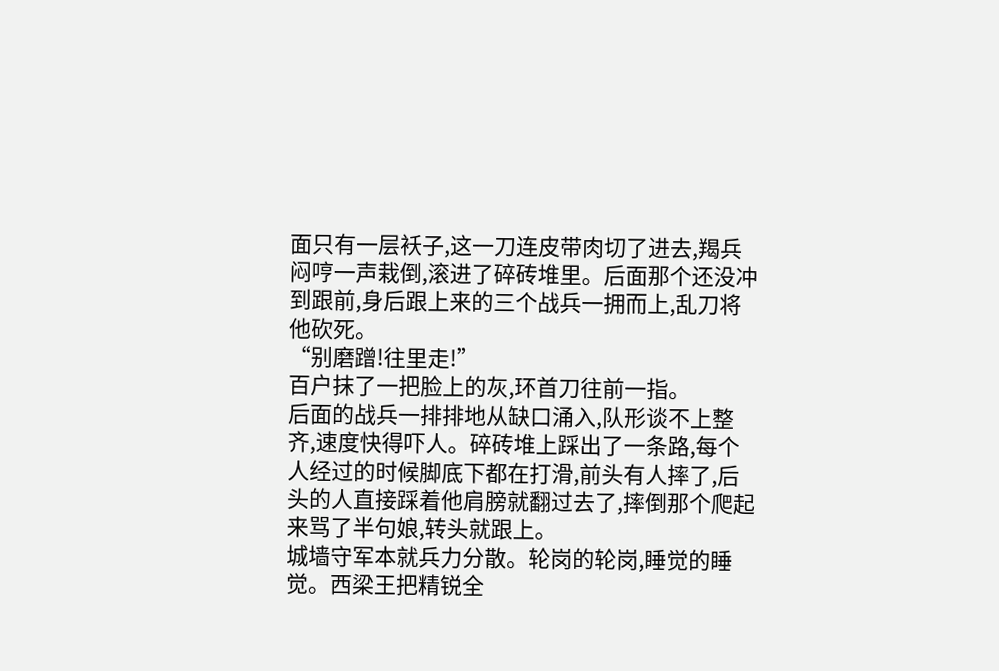面只有一层袄子,这一刀连皮带肉切了进去,羯兵闷哼一声栽倒,滚进了碎砖堆里。后面那个还没冲到跟前,身后跟上来的三个战兵一拥而上,乱刀将他砍死。
“别磨蹭!往里走!”
百户抹了一把脸上的灰,环首刀往前一指。
后面的战兵一排排地从缺口涌入,队形谈不上整齐,速度快得吓人。碎砖堆上踩出了一条路,每个人经过的时候脚底下都在打滑,前头有人摔了,后头的人直接踩着他肩膀就翻过去了,摔倒那个爬起来骂了半句娘,转头就跟上。
城墙守军本就兵力分散。轮岗的轮岗,睡觉的睡觉。西梁王把精锐全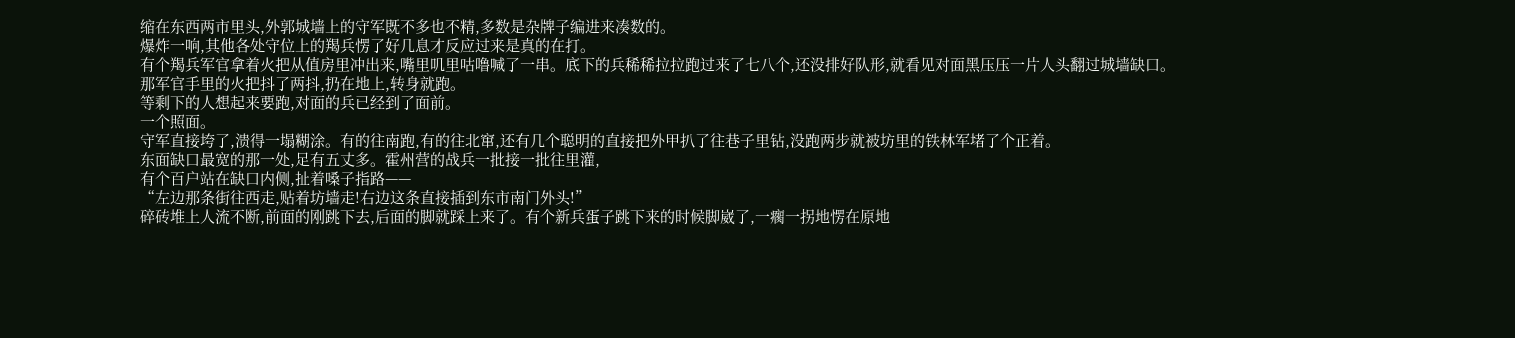缩在东西两市里头,外郭城墙上的守军既不多也不精,多数是杂牌子编进来凑数的。
爆炸一响,其他各处守位上的羯兵愣了好几息才反应过来是真的在打。
有个羯兵军官拿着火把从值房里冲出来,嘴里叽里咕噜喊了一串。底下的兵稀稀拉拉跑过来了七八个,还没排好队形,就看见对面黑压压一片人头翻过城墙缺口。
那军官手里的火把抖了两抖,扔在地上,转身就跑。
等剩下的人想起来要跑,对面的兵已经到了面前。
一个照面。
守军直接垮了,溃得一塌糊涂。有的往南跑,有的往北窜,还有几个聪明的直接把外甲扒了往巷子里钻,没跑两步就被坊里的铁林军堵了个正着。
东面缺口最宽的那一处,足有五丈多。霍州营的战兵一批接一批往里灌,
有个百户站在缺口内侧,扯着嗓子指路——
“左边那条街往西走,贴着坊墙走!右边这条直接插到东市南门外头!”
碎砖堆上人流不断,前面的刚跳下去,后面的脚就踩上来了。有个新兵蛋子跳下来的时候脚崴了,一瘸一拐地愣在原地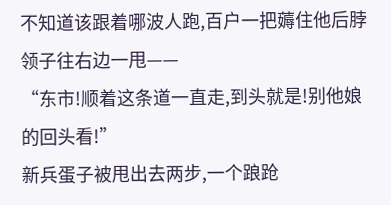不知道该跟着哪波人跑,百户一把薅住他后脖领子往右边一甩——
“东市!顺着这条道一直走,到头就是!别他娘的回头看!”
新兵蛋子被甩出去两步,一个踉跄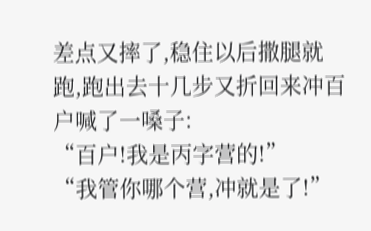差点又摔了,稳住以后撒腿就跑,跑出去十几步又折回来冲百户喊了一嗓子:
“百户!我是丙字营的!”
“我管你哪个营,冲就是了!”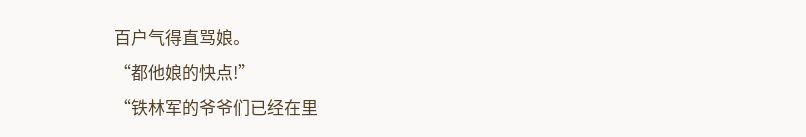百户气得直骂娘。
“都他娘的快点!”
“铁林军的爷爷们已经在里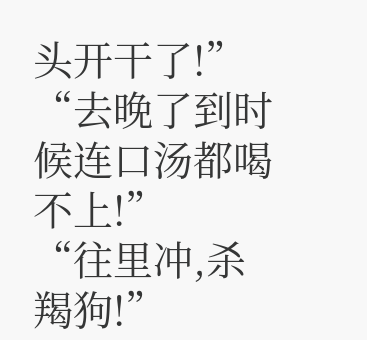头开干了!”
“去晚了到时候连口汤都喝不上!”
“往里冲,杀羯狗!”